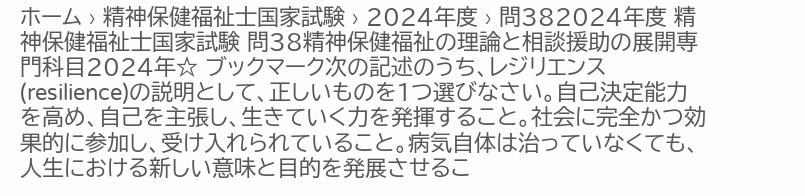ホーム › 精神保健福祉士国家試験 › 2024年度 › 問382024年度 精神保健福祉士国家試験 問38精神保健福祉の理論と相談援助の展開専門科目2024年☆ ブックマーク次の記述のうち、レジリエンス(resilience)の説明として、正しいものを1つ選びなさい。自己決定能力を高め、自己を主張し、生きていく力を発揮すること。社会に完全かつ効果的に参加し、受け入れられていること。病気自体は治っていなくても、人生における新しい意味と目的を発展させるこ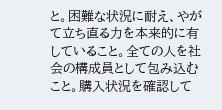と。困難な状況に耐え、やがて立ち直る力を本来的に有していること。全ての人を社会の構成員として包み込むこと。購入状況を確認して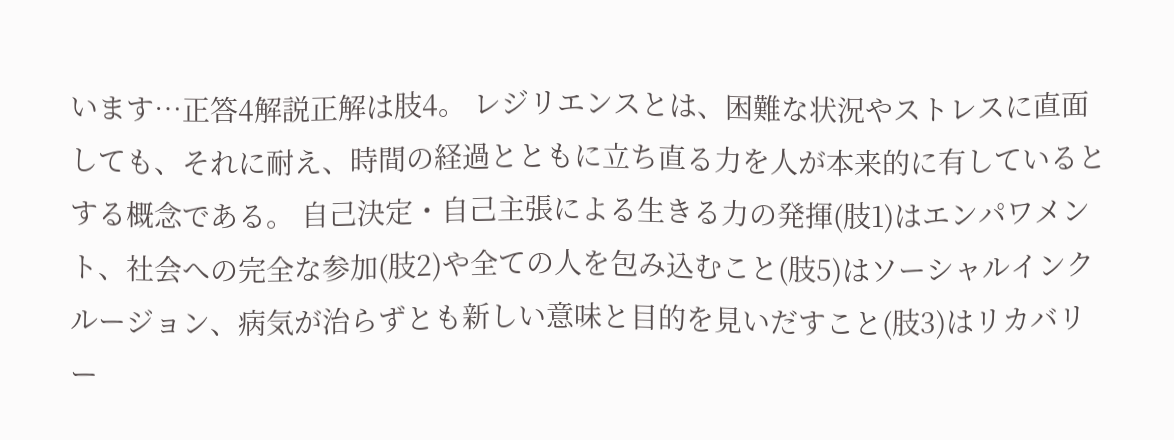います…正答4解説正解は肢4。 レジリエンスとは、困難な状況やストレスに直面しても、それに耐え、時間の経過とともに立ち直る力を人が本来的に有しているとする概念である。 自己決定・自己主張による生きる力の発揮(肢1)はエンパワメント、社会への完全な参加(肢2)や全ての人を包み込むこと(肢5)はソーシャルインクルージョン、病気が治らずとも新しい意味と目的を見いだすこと(肢3)はリカバリー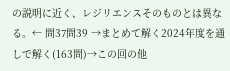の説明に近く、レジリエンスそのものとは異なる。← 問37問39 →まとめて解く2024年度を通しで解く(163問)→この回の他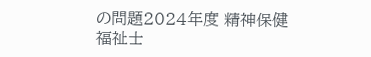の問題2024年度 精神保健福祉士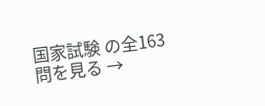国家試験 の全163問を見る →